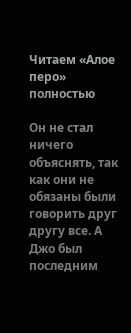Читаем «Алое перо» полностью

Он не стал ничего объяснять, так как они не обязаны были говорить друг другу все. А Джо был последним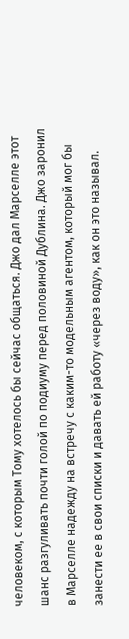человеком, с которым Тому хотелось бы сейчас общаться. Джо дал Марселле этот шанс разгуливать почти голой по подиуму перед половиной Дублина. Джо заронил в Марселле надежду на встречу с каким-то модельным агентом, который мог бы занести ее в свои списки и давать ей работу «через воду», как он это называл.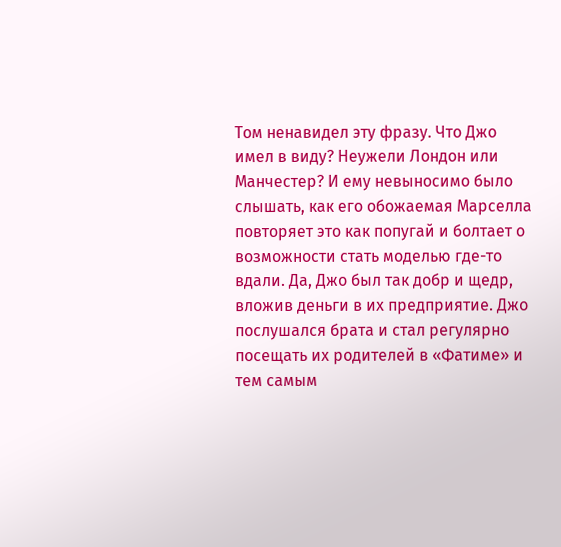Том ненавидел эту фразу. Что Джо имел в виду? Неужели Лондон или Манчестер? И ему невыносимо было слышать, как его обожаемая Марселла повторяет это как попугай и болтает о возможности стать моделью где-то вдали. Да, Джо был так добр и щедр, вложив деньги в их предприятие. Джо послушался брата и стал регулярно посещать их родителей в «Фатиме» и тем самым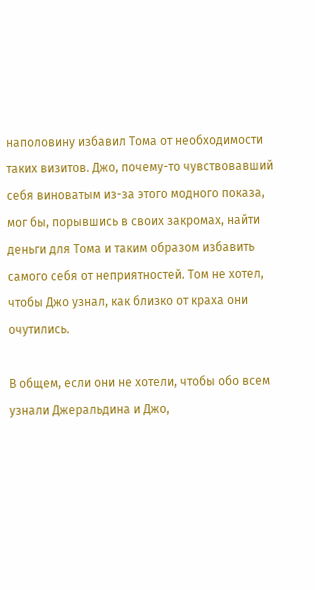наполовину избавил Тома от необходимости таких визитов. Джо, почему-то чувствовавший себя виноватым из-за этого модного показа, мог бы, порывшись в своих закромах, найти деньги для Тома и таким образом избавить самого себя от неприятностей. Том не хотел, чтобы Джо узнал, как близко от краха они очутились.

В общем, если они не хотели, чтобы обо всем узнали Джеральдина и Джо,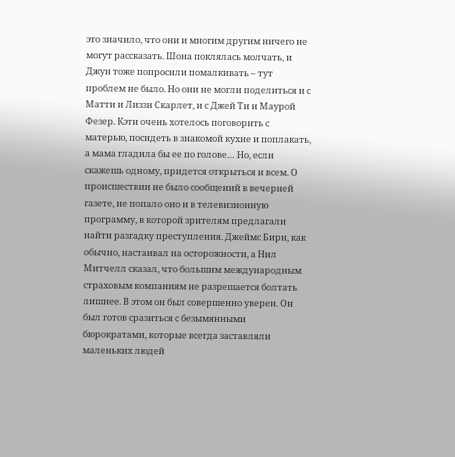это значило, что они и многим другим ничего не могут рассказать. Шона поклялась молчать, и Джун тоже попросили помалкивать – тут проблем не было. Но они не могли поделиться и с Матти и Лиззи Скарлет, и с Джей Ти и Маурой Фезер. Кэти очень хотелось поговорить с матерью, посидеть в знакомой кухне и поплакать, а мама гладила бы ее по голове… Но, если скажешь одному, придется открыться и всем. О происшествии не было сообщений в вечерней газете, не попало оно и в телевизионную программу, в которой зрителям предлагали найти разгадку преступления. Джеймс Бирн, как обычно, настаивал на осторожности, а Нил Митчелл сказал, что большим международным страховым компаниям не разрешается болтать лишнее. В этом он был совершенно уверен. Он был готов сразиться с безымянными бюрократами, которые всегда заставляли маленьких людей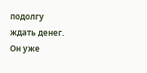подолгу ждать денег. Он уже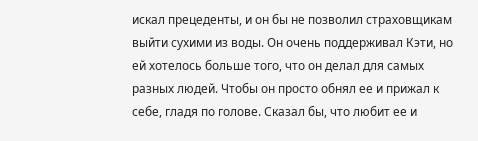искал прецеденты, и он бы не позволил страховщикам выйти сухими из воды. Он очень поддерживал Кэти, но ей хотелось больше того, что он делал для самых разных людей. Чтобы он просто обнял ее и прижал к себе, гладя по голове. Сказал бы, что любит ее и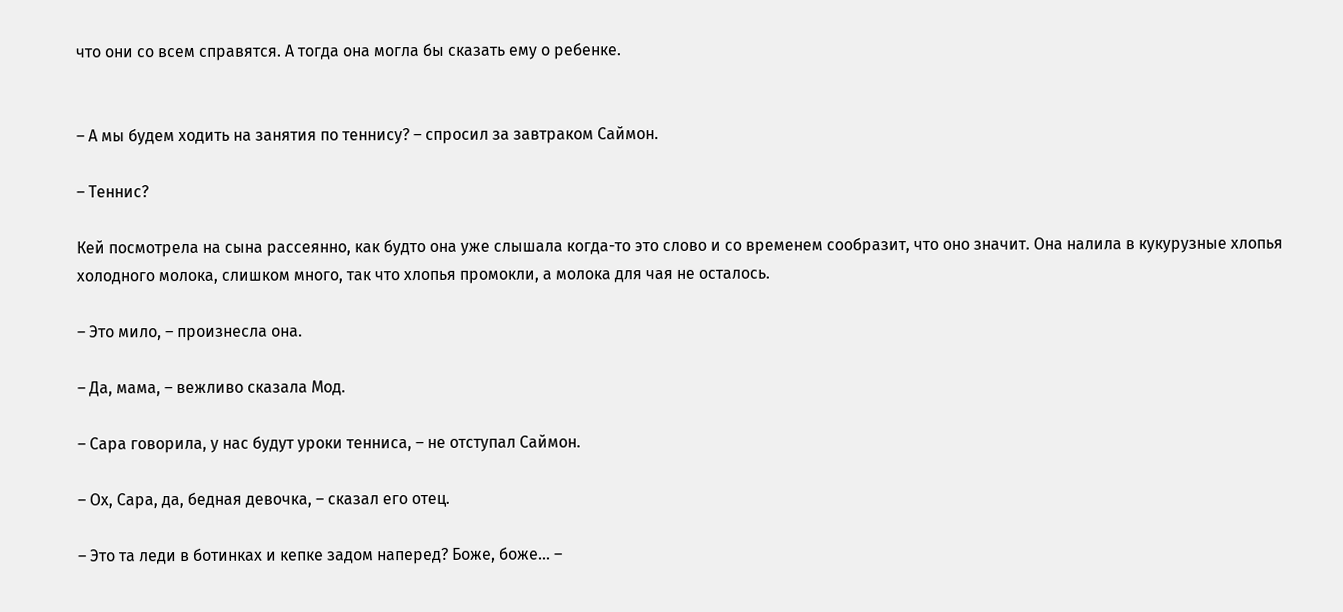что они со всем справятся. А тогда она могла бы сказать ему о ребенке.


– А мы будем ходить на занятия по теннису? – спросил за завтраком Саймон.

– Теннис?

Кей посмотрела на сына рассеянно, как будто она уже слышала когда-то это слово и со временем сообразит, что оно значит. Она налила в кукурузные хлопья холодного молока, слишком много, так что хлопья промокли, а молока для чая не осталось.

– Это мило, – произнесла она.

– Да, мама, – вежливо сказала Мод.

– Сара говорила, у нас будут уроки тенниса, – не отступал Саймон.

– Ох, Сара, да, бедная девочка, – сказал его отец.

– Это та леди в ботинках и кепке задом наперед? Боже, боже… –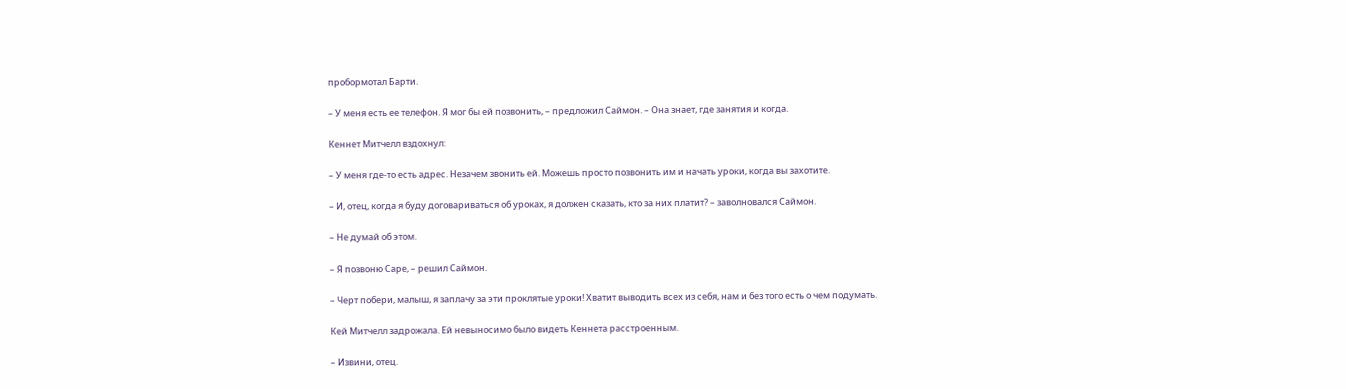пробормотал Барти.

– У меня есть ее телефон. Я мог бы ей позвонить, – предложил Саймон. – Она знает, где занятия и когда.

Кеннет Митчелл вздохнул:

– У меня где-то есть адрес. Незачем звонить ей. Можешь просто позвонить им и начать уроки, когда вы захотите.

– И, отец, когда я буду договариваться об уроках, я должен сказать, кто за них платит? – заволновался Саймон.

– Не думай об этом.

– Я позвоню Саре, – решил Саймон.

– Черт побери, малыш, я заплачу за эти проклятые уроки! Хватит выводить всех из себя, нам и без того есть о чем подумать.

Кей Митчелл задрожала. Ей невыносимо было видеть Кеннета расстроенным.

– Извини, отец.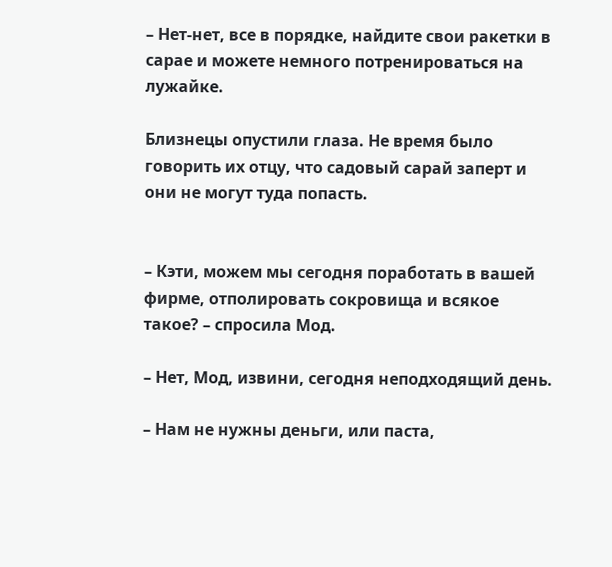– Нет-нет, все в порядке, найдите свои ракетки в сарае и можете немного потренироваться на лужайке.

Близнецы опустили глаза. Не время было говорить их отцу, что садовый сарай заперт и они не могут туда попасть.


– Кэти, можем мы сегодня поработать в вашей фирме, отполировать сокровища и всякое такое? – спросила Мод.

– Нет, Мод, извини, сегодня неподходящий день.

– Нам не нужны деньги, или паста,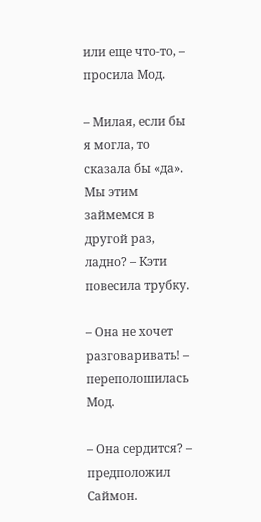или еще что-то, – просила Мод.

– Милая, если бы я могла, то сказала бы «да». Мы этим займемся в другой раз, ладно? – Кэти повесила трубку.

– Она не хочет разговаривать! – переполошилась Мод.

– Она сердится? – предположил Саймон.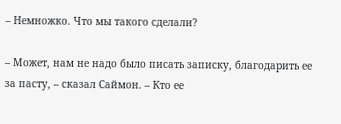– Немножко. Что мы такого сделали?

– Может, нам не надо было писать записку, благодарить ее за пасту, – сказал Саймон. – Кто ее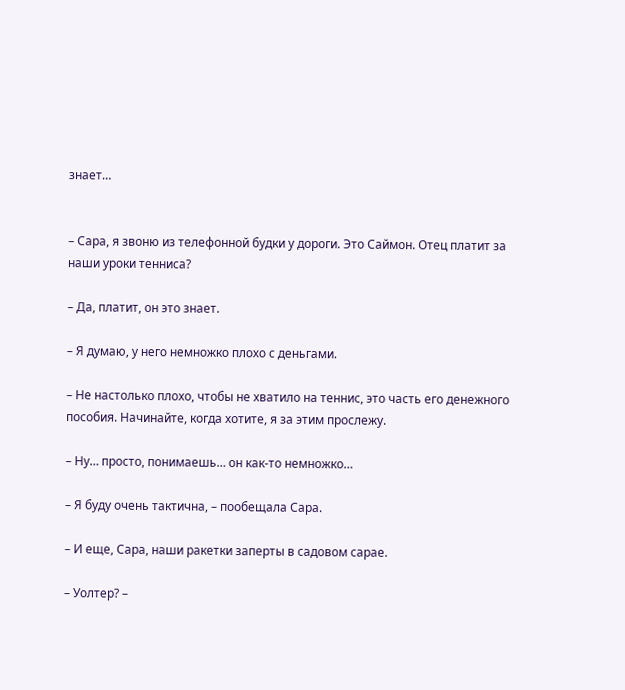знает…


– Сара, я звоню из телефонной будки у дороги. Это Саймон. Отец платит за наши уроки тенниса?

– Да, платит, он это знает.

– Я думаю, у него немножко плохо с деньгами.

– Не настолько плохо, чтобы не хватило на теннис, это часть его денежного пособия. Начинайте, когда хотите, я за этим прослежу.

– Ну… просто, понимаешь… он как-то немножко…

– Я буду очень тактична, – пообещала Сара.

– И еще, Сара, наши ракетки заперты в садовом сарае.

– Уолтер? –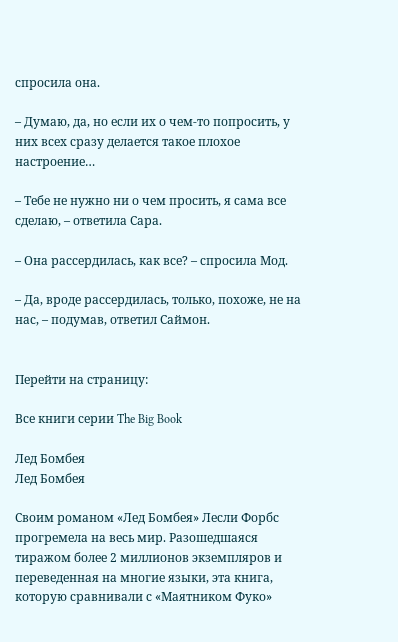спросила она.

– Думаю, да, но если их о чем-то попросить, у них всех сразу делается такое плохое настроение…

– Тебе не нужно ни о чем просить, я сама все сделаю, – ответила Сара.

– Она рассердилась, как все? – спросила Мод.

– Да, вроде рассердилась, только, похоже, не на нас, – подумав, ответил Саймон.


Перейти на страницу:

Все книги серии The Big Book

Лед Бомбея
Лед Бомбея

Своим романом «Лед Бомбея» Лесли Форбс прогремела на весь мир. Разошедшаяся тиражом более 2 миллионов экземпляров и переведенная на многие языки, эта книга, которую сравнивали с «Маятником Фуко»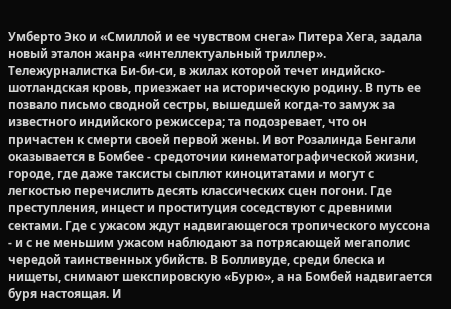Умберто Эко и «Смиллой и ее чувством снега» Питера Хега, задала новый эталон жанра «интеллектуальный триллер». Тележурналистка Би-би-си, в жилах которой течет индийско-шотландская кровь, приезжает на историческую родину. В путь ее позвало письмо сводной сестры, вышедшей когда-то замуж за известного индийского режиссера; та подозревает, что он причастен к смерти своей первой жены. И вот Розалинда Бенгали оказывается в Бомбее - средоточии кинематографической жизни, городе, где даже таксисты сыплют киноцитатами и могут с легкостью перечислить десять классических сцен погони. Где преступления, инцест и проституция соседствуют с древними сектами. Где с ужасом ждут надвигающегося тропического муссона - и с не меньшим ужасом наблюдают за потрясающей мегаполис чередой таинственных убийств. В Болливуде, среди блеска и нищеты, снимают шекспировскую «Бурю», а на Бомбей надвигается буря настоящая. И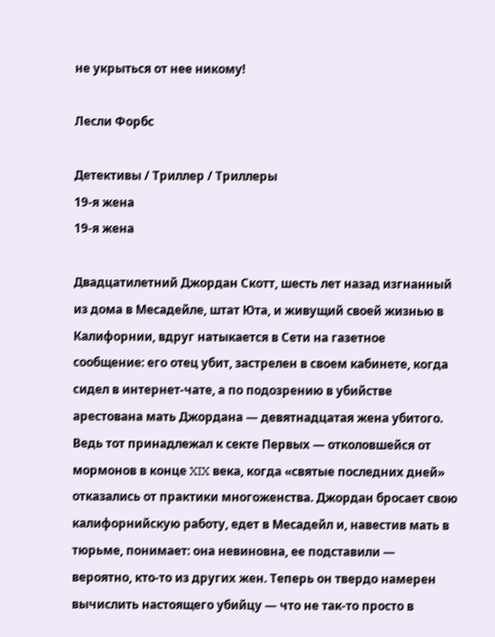не укрыться от нее никому!

Лесли Форбс

Детективы / Триллер / Триллеры
19-я жена
19-я жена

Двадцатилетний Джордан Скотт, шесть лет назад изгнанный из дома в Месадейле, штат Юта, и живущий своей жизнью в Калифорнии, вдруг натыкается в Сети на газетное сообщение: его отец убит, застрелен в своем кабинете, когда сидел в интернет-чате, а по подозрению в убийстве арестована мать Джордана — девятнадцатая жена убитого. Ведь тот принадлежал к секте Первых — отколовшейся от мормонов в конце XIX века, когда «святые последних дней» отказались от практики многоженства. Джордан бросает свою калифорнийскую работу, едет в Месадейл и, навестив мать в тюрьме, понимает: она невиновна, ее подставили — вероятно, кто-то из других жен. Теперь он твердо намерен вычислить настоящего убийцу — что не так-то просто в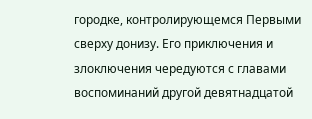городке, контролирующемся Первыми сверху донизу. Его приключения и злоключения чередуются с главами воспоминаний другой девятнадцатой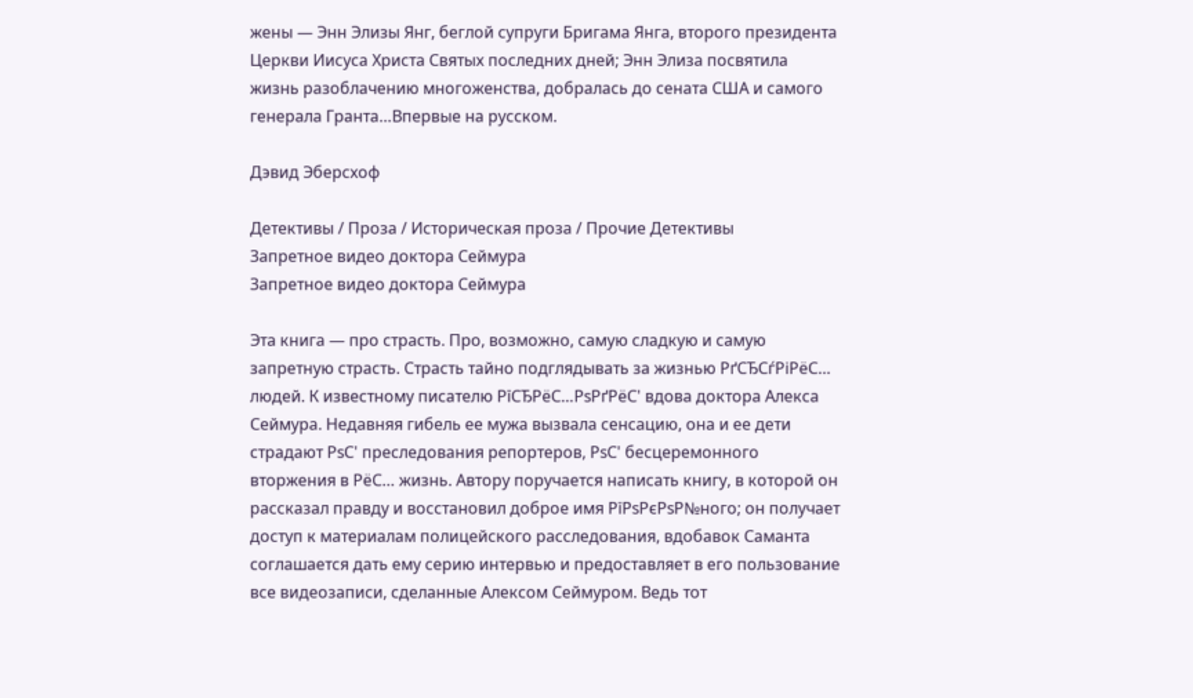жены — Энн Элизы Янг, беглой супруги Бригама Янга, второго президента Церкви Иисуса Христа Святых последних дней; Энн Элиза посвятила жизнь разоблачению многоженства, добралась до сената США и самого генерала Гранта…Впервые на русском.

Дэвид Эберсхоф

Детективы / Проза / Историческая проза / Прочие Детективы
Запретное видео доктора Сеймура
Запретное видео доктора Сеймура

Эта книга — про страсть. Про, возможно, самую сладкую и самую запретную страсть. Страсть тайно подглядывать за жизнью РґСЂСѓРіРёС… людей. К известному писателю РїСЂРёС…РѕРґРёС' вдова доктора Алекса Сеймура. Недавняя гибель ее мужа вызвала сенсацию, она и ее дети страдают РѕС' преследования репортеров, РѕС' бесцеремонного вторжения в РёС… жизнь. Автору поручается написать книгу, в которой он рассказал правду и восстановил доброе имя РїРѕРєРѕР№ного; он получает доступ к материалам полицейского расследования, вдобавок Саманта соглашается дать ему серию интервью и предоставляет в его пользование все видеозаписи, сделанные Алексом Сеймуром. Ведь тот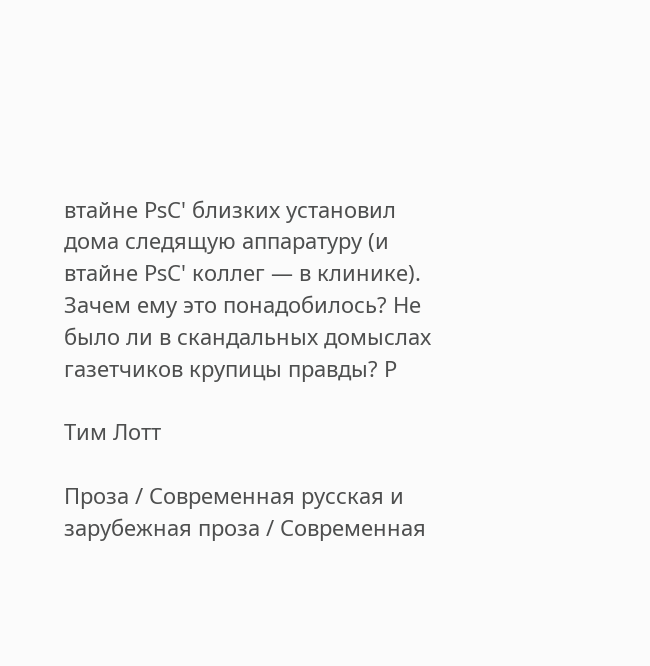втайне РѕС' близких установил дома следящую аппаратуру (и втайне РѕС' коллег — в клинике). Зачем ему это понадобилось? Не было ли в скандальных домыслах газетчиков крупицы правды? Р

Тим Лотт

Проза / Современная русская и зарубежная проза / Современная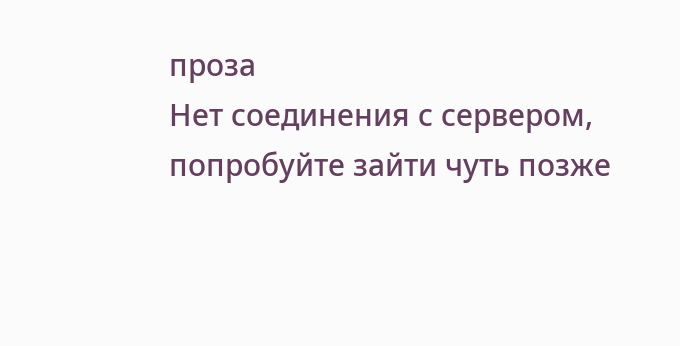проза
Нет соединения с сервером, попробуйте зайти чуть позже